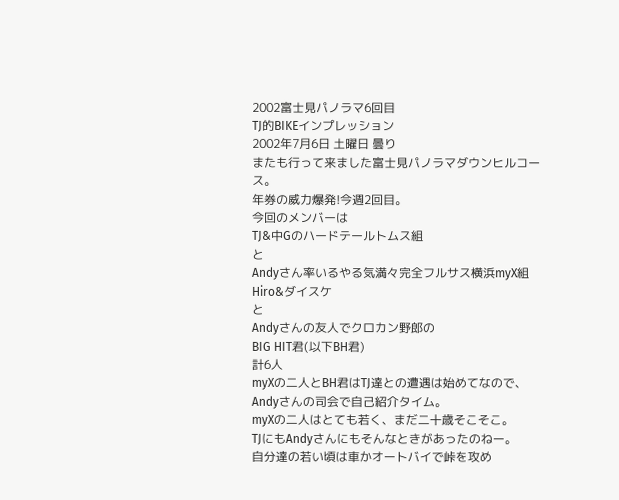2002富士見パノラマ6回目
TJ的BIKEインプレッション
2002年7月6日 土曜日 曇り
またも行って来ました富士見パノラマダウンヒルコース。
年券の威力爆発!今週2回目。
今回のメンバーは
TJ&中Gのハードテールトムス組
と
Andyさん率いるやる気満々完全フルサス横浜myX組
Hiro&ダイスケ
と
Andyさんの友人でクロカン野郎の
BIG HIT君(以下BH君)
計6人
myXの二人とBH君はTJ達との遭遇は始めてなので、
Andyさんの司会で自己紹介タイム。
myXの二人はとても若く、まだ二十歳そこそこ。
TJにもAndyさんにもそんなときがあったのねー。
自分達の若い頃は車かオートバイで峠を攻め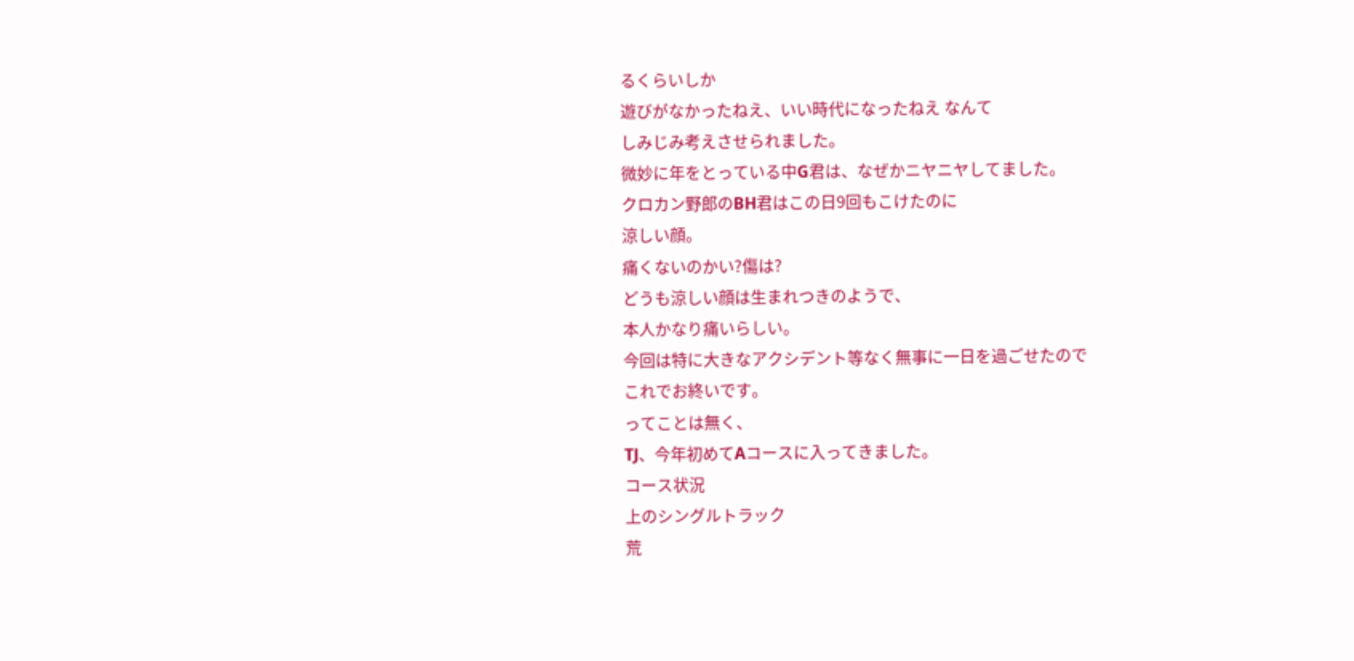るくらいしか
遊びがなかったねえ、いい時代になったねえ なんて
しみじみ考えさせられました。
微妙に年をとっている中G君は、なぜかニヤニヤしてました。
クロカン野郎のBH君はこの日9回もこけたのに
涼しい顔。
痛くないのかい?傷は?
どうも涼しい顔は生まれつきのようで、
本人かなり痛いらしい。
今回は特に大きなアクシデント等なく無事に一日を過ごせたので
これでお終いです。
ってことは無く、
TJ、今年初めてAコースに入ってきました。
コース状況
上のシングルトラック
荒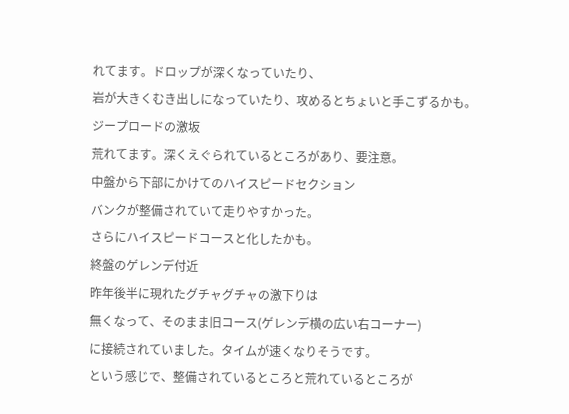れてます。ドロップが深くなっていたり、
岩が大きくむき出しになっていたり、攻めるとちょいと手こずるかも。
ジープロードの激坂
荒れてます。深くえぐられているところがあり、要注意。
中盤から下部にかけてのハイスピードセクション
バンクが整備されていて走りやすかった。
さらにハイスピードコースと化したかも。
終盤のゲレンデ付近
昨年後半に現れたグチャグチャの激下りは
無くなって、そのまま旧コース(ゲレンデ横の広い右コーナー)
に接続されていました。タイムが速くなりそうです。
という感じで、整備されているところと荒れているところが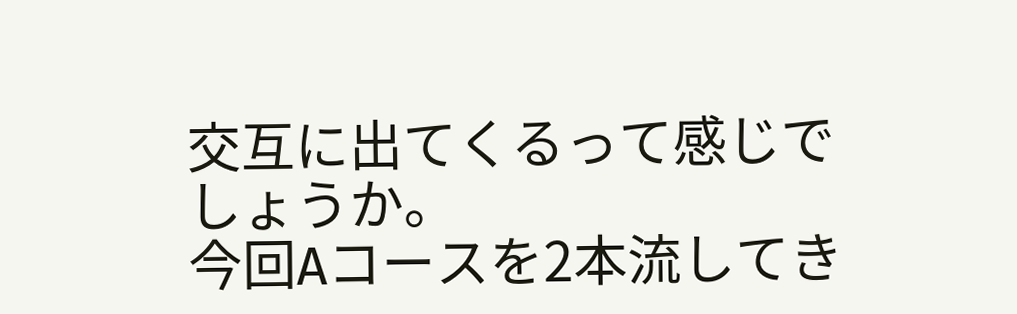交互に出てくるって感じでしょうか。
今回Aコースを2本流してき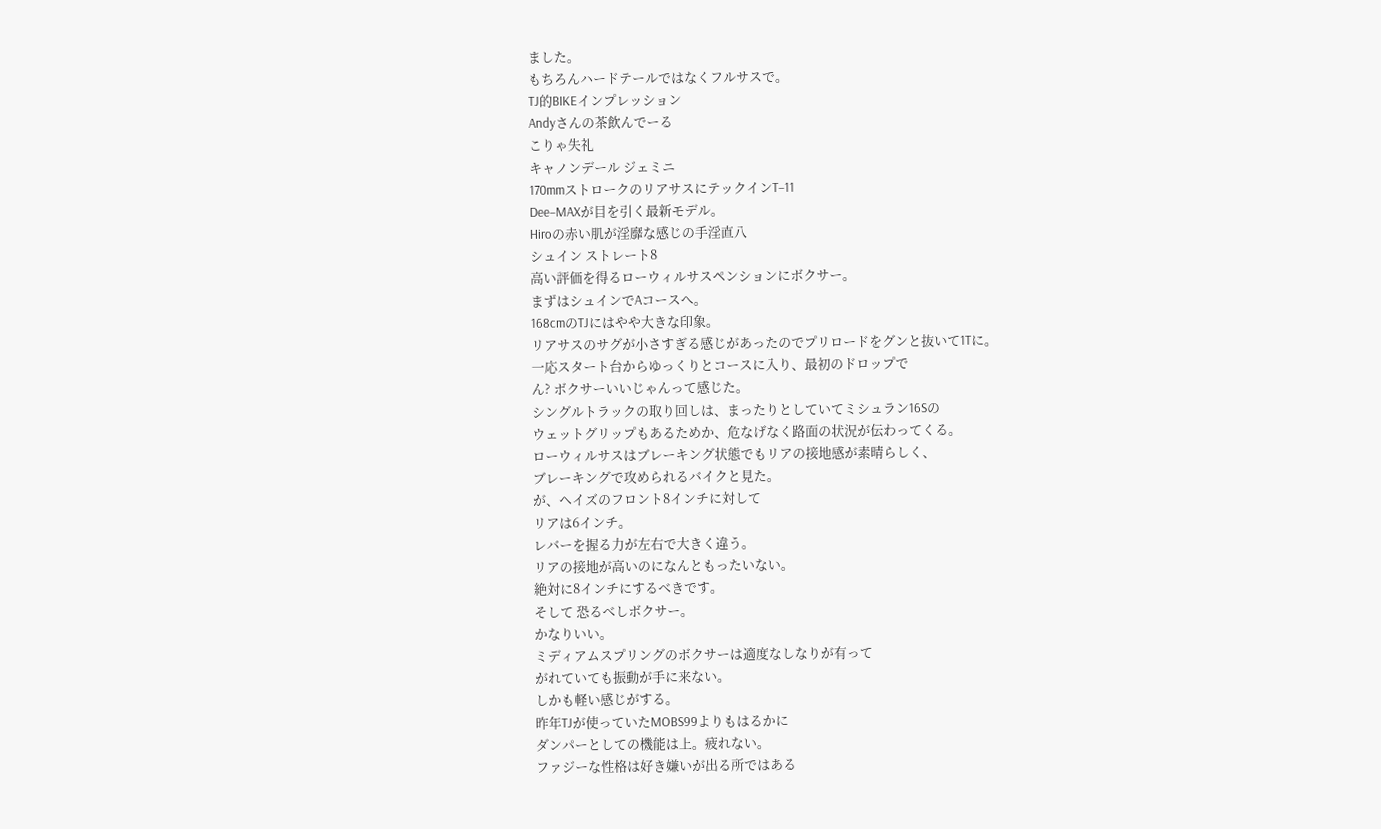ました。
もちろんハードテールではなくフルサスで。
TJ的BIKEインプレッション
Andyさんの茶飲んでーる
こりゃ失礼
キャノンデール ジェミニ
170mmストロークのリアサスにテックインT−11
Dee−MAXが目を引く最新モデル。
Hiroの赤い肌が淫靡な感じの手淫直八
シュイン ストレート8
高い評価を得るローウィルサスペンションにボクサー。
まずはシュインでAコースへ。
168cmのTJにはやや大きな印象。
リアサスのサグが小さすぎる感じがあったのでプリロードをグンと抜いて1Tに。
一応スタート台からゆっくりとコースに入り、最初のドロップで
ん? ボクサーいいじゃんって感じた。
シングルトラックの取り回しは、まったりとしていてミシュラン16Sの
ウェットグリップもあるためか、危なげなく路面の状況が伝わってくる。
ローウィルサスはブレーキング状態でもリアの接地感が素晴らしく、
ブレーキングで攻められるバイクと見た。
が、ヘイズのフロント8インチに対して
リアは6インチ。
レバーを握る力が左右で大きく違う。
リアの接地が高いのになんともったいない。
絶対に8インチにするべきです。
そして 恐るべしボクサー。
かなりいい。
ミディアムスプリングのボクサーは適度なしなりが有って
がれていても振動が手に来ない。
しかも軽い感じがする。
昨年TJが使っていたMOBS99よりもはるかに
ダンパーとしての機能は上。疲れない。
ファジーな性格は好き嫌いが出る所ではある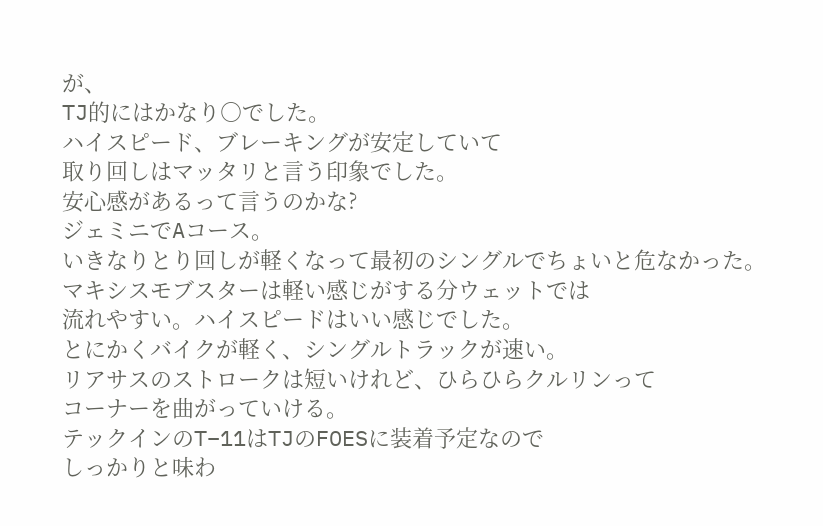が、
TJ的にはかなり○でした。
ハイスピード、ブレーキングが安定していて
取り回しはマッタリと言う印象でした。
安心感があるって言うのかな?
ジェミニでAコース。
いきなりとり回しが軽くなって最初のシングルでちょいと危なかった。
マキシスモブスターは軽い感じがする分ウェットでは
流れやすい。ハイスピードはいい感じでした。
とにかくバイクが軽く、シングルトラックが速い。
リアサスのストロークは短いけれど、ひらひらクルリンって
コーナーを曲がっていける。
テックインのT−11はTJのFOESに装着予定なので
しっかりと味わ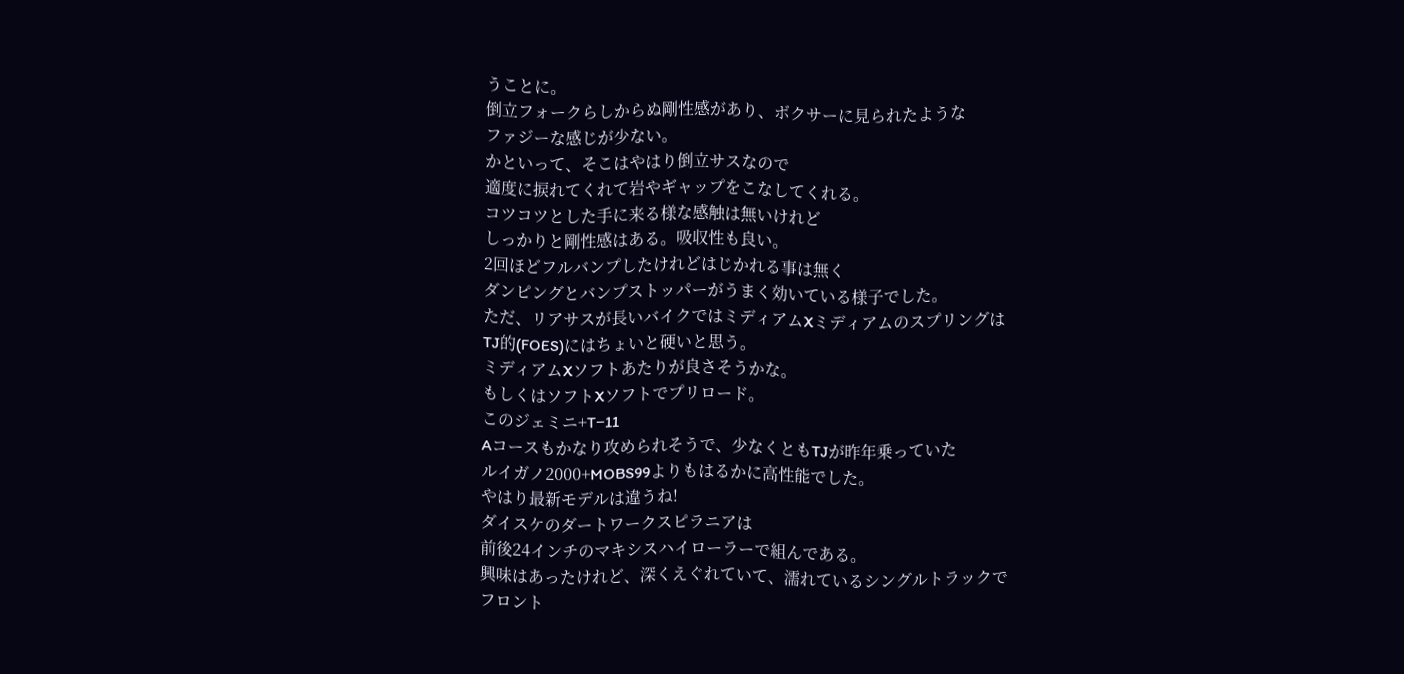うことに。
倒立フォークらしからぬ剛性感があり、ボクサーに見られたような
ファジーな感じが少ない。
かといって、そこはやはり倒立サスなので
適度に捩れてくれて岩やギャップをこなしてくれる。
コツコツとした手に来る様な感触は無いけれど
しっかりと剛性感はある。吸収性も良い。
2回ほどフルバンプしたけれどはじかれる事は無く
ダンピングとバンプストッパーがうまく効いている様子でした。
ただ、リアサスが長いバイクではミディアムXミディアムのスプリングは
TJ的(FOES)にはちょいと硬いと思う。
ミディアムXソフトあたりが良さそうかな。
もしくはソフトXソフトでプリロード。
このジェミニ+T−11
Aコースもかなり攻められそうで、少なくともTJが昨年乗っていた
ルイガノ2000+MOBS99よりもはるかに高性能でした。
やはり最新モデルは違うね!
ダイスケのダートワークスピラニアは
前後24インチのマキシスハイローラーで組んである。
興味はあったけれど、深くえぐれていて、濡れているシングルトラックで
フロント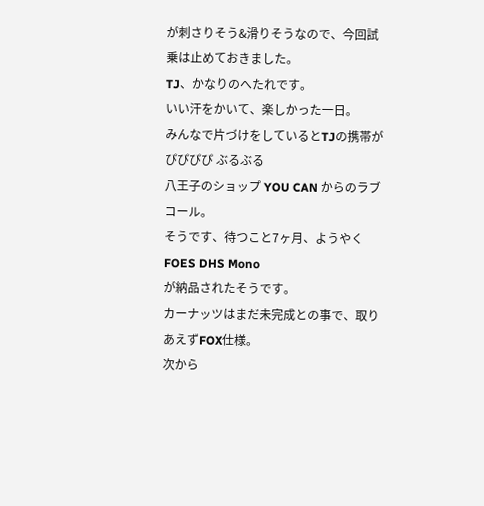が刺さりそう&滑りそうなので、今回試乗は止めておきました。
TJ、かなりのへたれです。
いい汗をかいて、楽しかった一日。
みんなで片づけをしているとTJの携帯が ぴぴぴぴ ぶるぶる
八王子のショップ YOU CAN からのラブコール。
そうです、待つこと7ヶ月、ようやく
FOES DHS Mono
が納品されたそうです。
カーナッツはまだ未完成との事で、取りあえずFOX仕様。
次から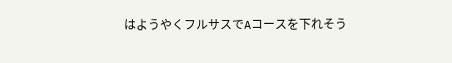はようやくフルサスでAコースを下れそう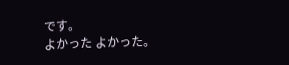です。
よかった よかった。